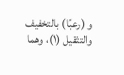و (رعبًا) بالتخفيف والتثقيل (١)، وهما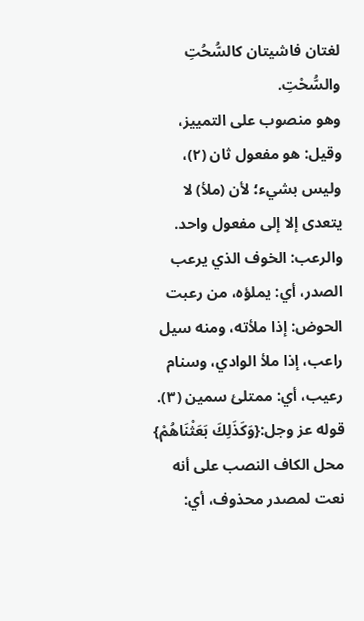لغتان فاشيتان كالسُّحُتِ والسُّحْتِ.
وهو منصوب على التمييز، وقيل: هو مفعول ثان (٢)، وليس بشيء؛ لأن (ملأ) لا يتعدى إلا إلى مفعول واحد. والرعب: الخوف الذي يرعب الصدر، أي: يملؤه، من رعبت الحوض: إذا ملأته، ومنه سيل راعب، إذا ملأ الوادي، وسنام رعيب، أي: ممتلئ سمين (٣).
قوله عز وجل:{وَكَذَلِكَ بَعَثْنَاهُمْ} محل الكاف النصب على أنه نعت لمصدر محذوف، أي: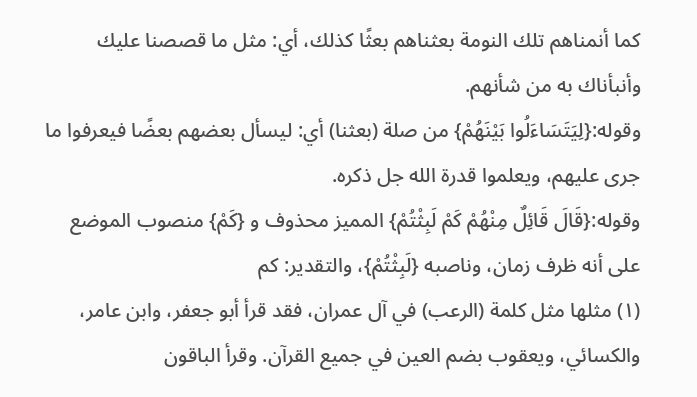كما أنمناهم تلك النومة بعثناهم بعثًا كذلك، أي: مثل ما قصصنا عليك وأنبأناك به من شأنهم.
وقوله:{لِيَتَسَاءَلُوا بَيْنَهُمْ} من صلة (بعثنا) أي: ليسأل بعضهم بعضًا فيعرفوا ما جرى عليهم، ويعلموا قدرة الله جل ذكره.
وقوله:{قَالَ قَائِلٌ مِنْهُمْ كَمْ لَبِثْتُمْ} المميز محذوف و {كَمْ} منصوب الموضع على أنه ظرف زمان، وناصبه {لَبِثْتُمْ}، والتقدير: كم
(١) مثلها مثل كلمة (الرعب) في آل عمران، فقد قرأ أبو جعفر، وابن عامر، والكسائي، ويعقوب بضم العين في جميع القرآن. وقرأ الباقون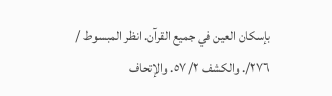بإسكان العين في جميع القرآن. انظر المبسوط / ٢٧٦/. والكشف ٢/ ٥٧. والإتحاف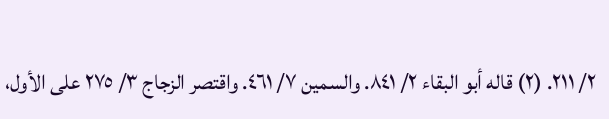٢/ ٢١١. (٢) قاله أبو البقاء ٢/ ٨٤١. والسمين ٧/ ٤٦١. واقتصر الزجاج ٣/ ٢٧٥ على الأول،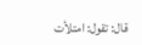قال: تقول: امتلأت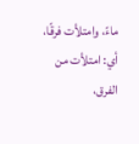ماءً، وامتلأت فرقًا، أي: امتلأت من الفرق،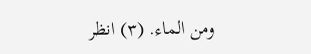ومن الماء. (٣) انظر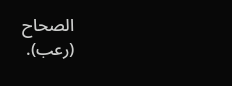الصحاح (رعب).